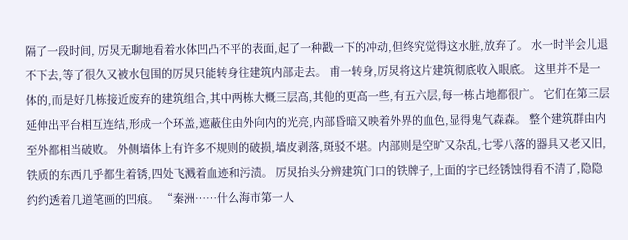隔了一段时间, 厉炅无聊地看着水体凹凸不平的表面,起了一种戳一下的冲动,但终究觉得这水脏,放弃了。 水一时半会儿退不下去,等了很久又被水包围的厉炅只能转身往建筑内部走去。 甫一转身,厉炅将这片建筑彻底收入眼底。 这里并不是一体的,而是好几栋接近废弃的建筑组合,其中两栋大概三层高,其他的更高一些,有五六层,每一栋占地都很广。 它们在第三层延伸出平台相互连结,形成一个环盖,遮蔽住由外向内的光亮,内部昏暗又映着外界的血色,显得鬼气森森。 整个建筑群由内至外都相当破败。 外侧墙体上有许多不规则的破损,墙皮剥落,斑驳不堪。内部则是空旷又杂乱,七零八落的器具又老又旧,铁质的东西几乎都生着锈,四处飞溅着血迹和污渍。 厉炅抬头分辨建筑门口的铁牌子,上面的字已经锈蚀得看不清了,隐隐约约透着几道笔画的凹痕。 “秦洲……什么海市第一人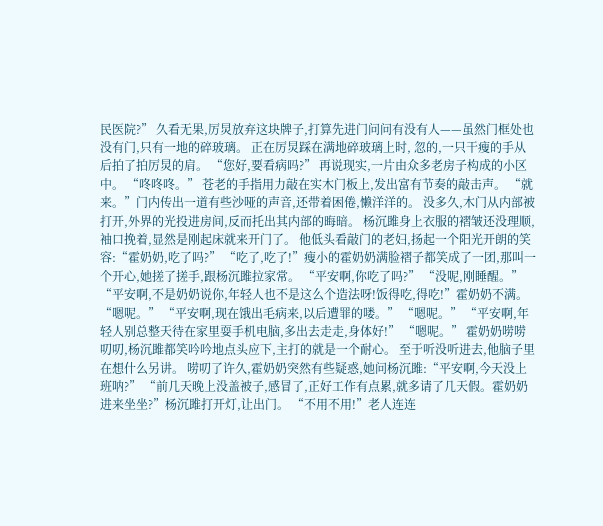民医院?” 久看无果,厉炅放弃这块牌子,打算先进门问问有没有人——虽然门框处也没有门,只有一地的碎玻璃。 正在厉炅踩在满地碎玻璃上时, 忽的,一只干瘦的手从后拍了拍厉炅的肩。 “您好,要看病吗?” 再说现实,一片由众多老房子构成的小区中。 “咚咚咚。” 苍老的手指用力敲在实木门板上,发出富有节奏的敲击声。 “就来。”门内传出一道有些沙哑的声音,还带着困倦,懒洋洋的。 没多久,木门从内部被打开,外界的光投进房间,反而托出其内部的晦暗。 杨沉雎身上衣服的褶皱还没理顺,袖口挽着,显然是刚起床就来开门了。 他低头看敲门的老妇,扬起一个阳光开朗的笑容:“霍奶奶,吃了吗?” “吃了,吃了!”瘦小的霍奶奶满脸褶子都笑成了一团,那叫一个开心,她搓了搓手,跟杨沉雎拉家常。 “平安啊,你吃了吗?” “没呢,刚睡醒。” “平安啊,不是奶奶说你,年轻人也不是这么个造法呀!饭得吃,得吃!”霍奶奶不满。 “嗯呢。” “平安啊,现在饿出毛病来,以后遭罪的喽。” “嗯呢。” “平安啊,年轻人别总整天待在家里耍手机电脑,多出去走走,身体好!” “嗯呢。” 霍奶奶唠唠叨叨,杨沉雎都笑吟吟地点头应下,主打的就是一个耐心。 至于听没听进去,他脑子里在想什么另讲。 唠叨了许久,霍奶奶突然有些疑惑,她问杨沉雎:“平安啊,今天没上班呐?” “前几天晚上没盖被子,感冒了,正好工作有点累,就多请了几天假。霍奶奶进来坐坐?”杨沉雎打开灯,让出门。 “不用不用!”老人连连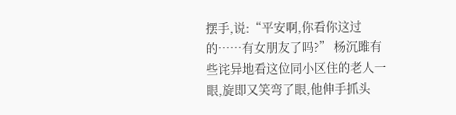摆手,说:“平安啊,你看你这过的……有女朋友了吗?” 杨沉雎有些诧异地看这位同小区住的老人一眼,旋即又笑弯了眼,他伸手抓头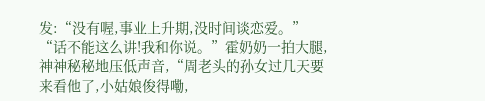发:“没有喔,事业上升期,没时间谈恋爱。” “话不能这么讲!我和你说。”霍奶奶一拍大腿,神神秘秘地压低声音,“周老头的孙女过几天要来看他了,小姑娘俊得嘞,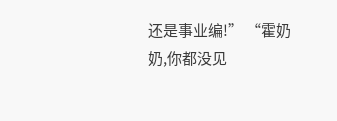还是事业编!” “霍奶奶,你都没见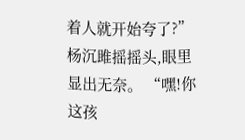着人就开始夸了?”杨沉雎摇摇头,眼里显出无奈。 “嘿!你这孩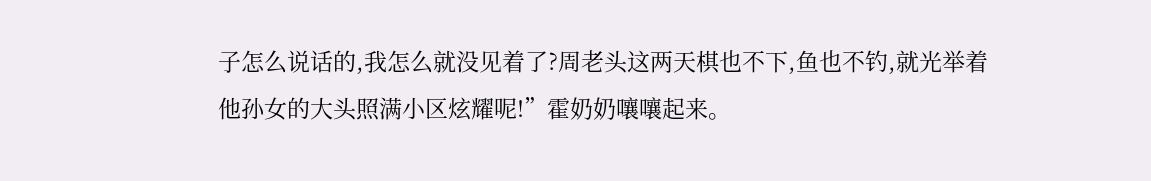子怎么说话的,我怎么就没见着了?周老头这两天棋也不下,鱼也不钓,就光举着他孙女的大头照满小区炫耀呢!”霍奶奶嚷嚷起来。